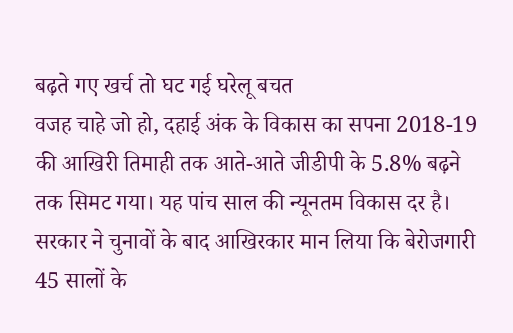बढ़ते गए खर्च तो घट गई घरेलू बचत
वजह चाहे जो हो, दहाई अंक के विकास का सपना 2018-19 की आखिरी तिमाही तक आते-आते जीडीपी के 5.8% बढ़ने तक सिमट गया। यह पांच साल की न्यूनतम विकास दर है। सरकार ने चुनावों के बाद आखिरकार मान लिया कि बेरोजगारी 45 सालों के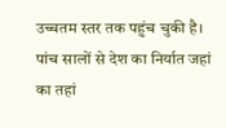उच्चतम स्तर तक पहुंच चुकी है। पांच सालों से देश का निर्यात जहां का तहां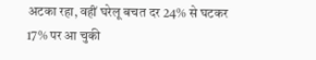अटका रहा, वहीं घरेलू बचत दर 24% से घटकर 17% पर आ चुकी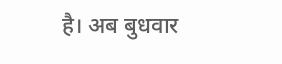है। अब बुधवार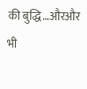की बुद्धि…औरऔर भी